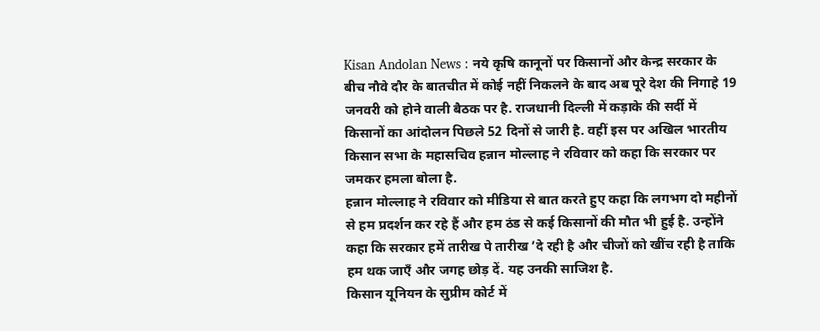Kisan Andolan News : नये कृषि कानूनों पर किसानों और केन्द्र सरकार के बीच नौवे दौर के बातचीत में कोई नहीं निकलने के बाद अब पूरे देश की निगाहे 19 जनवरी को होने वाली बैठक पर है. राजधानी दिल्ली में कड़ाके की सर्दी में किसानों का आंदोलन पिछले 52 दिनों से जारी है. वहीं इस पर अखिल भारतीय किसान सभा के महासचिव हन्नान मोल्लाह ने रविवार को कहा कि सरकार पर जमकर हमला बोला है.
हन्नान मोल्लाह ने रविवार को मीडिया से बात करते हुए कहा कि लगभग दो महीनों से हम प्रदर्शन कर रहे हैं और हम ठंड से कई किसानों की मौत भी हुई है. उन्होंने कहा कि सरकार हमें तारीख पे तारीख ’दे रही है और चीजों को खींच रही है ताकि हम थक जाएँ और जगह छोड़ दें. यह उनकी साजिश है.
किसान यूनियन के सुप्रीम कोर्ट में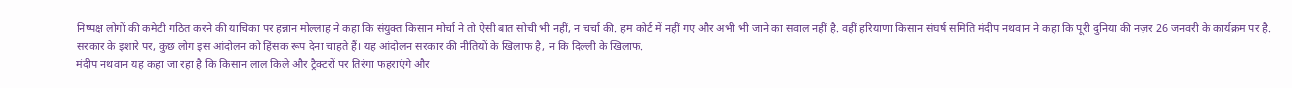निष्पक्ष लोगों की कमेटी गठित करने की याचिका पर हन्नान मोल्लाह ने कहा कि संयुक्त किसान मोर्चा ने तो ऐसी बात सोची भी नहीं, न चर्चा की. हम कोर्ट में नहीं गए और अभी भी जाने का सवाल नहीं है. वहीं हरियाणा किसान संघर्ष समिति मंदीप नथवान ने कहा कि पूरी दुनिया की नज़र 26 जनवरी के कार्यक्रम पर है. सरकार के इशारे पर, कुछ लोग इस आंदोलन को हिंसक रूप देना चाहते हैं। यह आंदोलन सरकार की नीतियों के खिलाफ है, न कि दिल्ली के खिलाफ.
मंदीप नथवान यह कहा जा रहा है कि किसान लाल किले और ट्रैक्टरों पर तिरंगा फहराएंगे और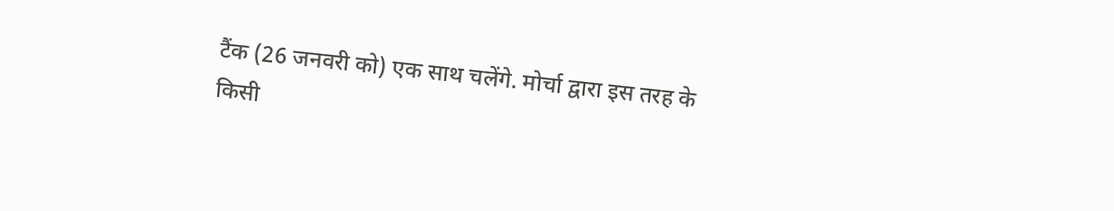टैंक (26 जनवरी को) एक साथ चलेंगे. मोर्चा द्वारा इस तरह के किसी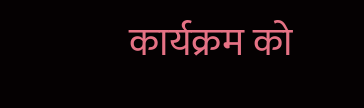कार्यक्रम को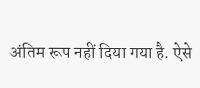अंतिम रूप नहीं दिया गया है. ऐसे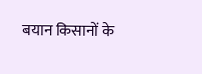बयान किसानों के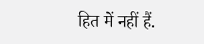हित में नहीं हैं.